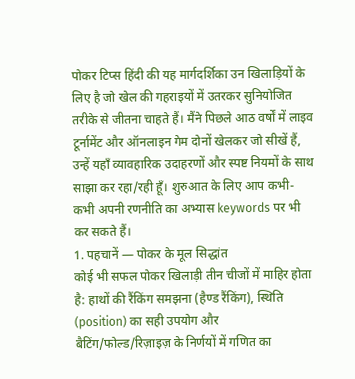पोकर टिप्स हिंदी की यह मार्गदर्शिका उन खिलाड़ियों के लिए है जो खेल की गहराइयों में उतरकर सुनियोजित तरीके से जीतना चाहते हैं। मैंने पिछले आठ वर्षों में लाइव टूर्नामेंट और ऑनलाइन गेम दोनों खेलकर जो सीखें हैं, उन्हें यहाँ व्यावहारिक उदाहरणों और स्पष्ट नियमों के साथ साझा कर रहा/रही हूँ। शुरुआत के लिए आप कभी-कभी अपनी रणनीति का अभ्यास keywords पर भी कर सकते हैं।
1. पहचानें — पोकर के मूल सिद्धांत
कोई भी सफल पोकर खिलाड़ी तीन चीजों में माहिर होता है: हाथों की रैंकिंग समझना (हैण्ड रैंकिंग), स्थिति (position) का सही उपयोग और बैटिंग/फोल्ड/रिज़ाइज़ के निर्णयों में गणित का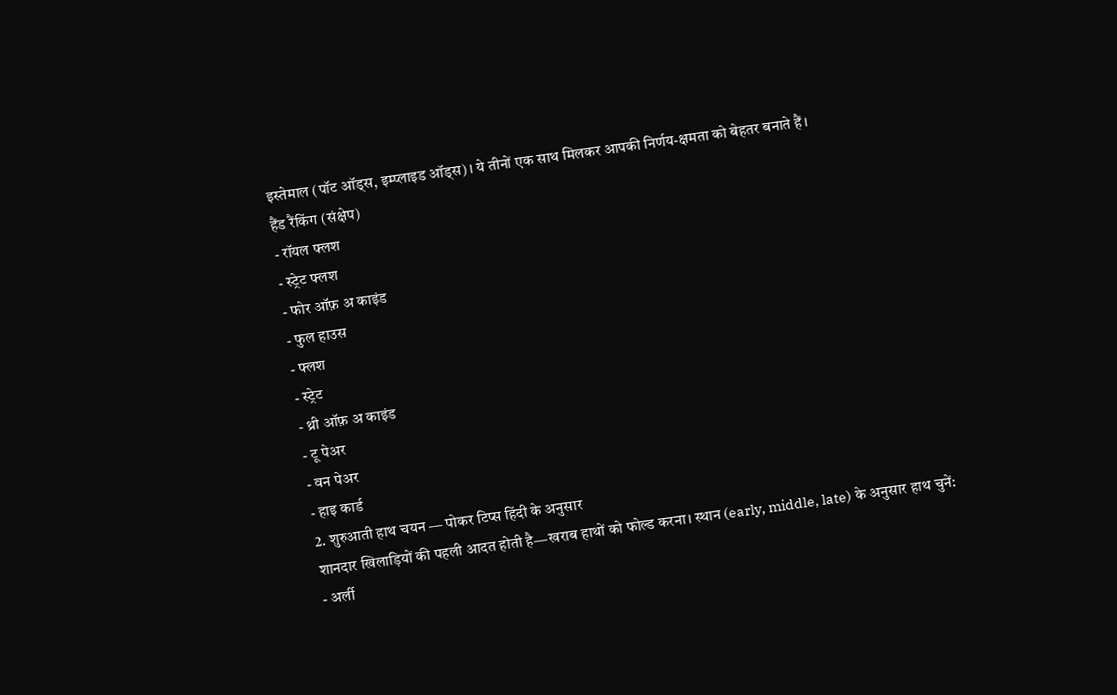इस्तेमाल (पॉट ऑड्स, इम्प्लाइड ऑड्स)। ये तीनों एक साथ मिलकर आपकी निर्णय-क्षमता को बेहतर बनाते हैं।
हैंड रैंकिंग (संक्षेप)
- रॉयल फ्लश
- स्ट्रेट फ्लश
- फोर ऑफ़ अ काइंड
- फुल हाउस
- फ्लश
- स्ट्रेट
- थ्री ऑफ़ अ काइंड
- टू पेअर
- वन पेअर
- हाइ कार्ड
2. शुरुआती हाथ चयन — पोकर टिप्स हिंदी के अनुसार
शानदार खिलाड़ियों की पहली आदत होती है—खराब हाथों को फोल्ड करना। स्थान (early, middle, late) के अनुसार हाथ चुनें:
- अर्ली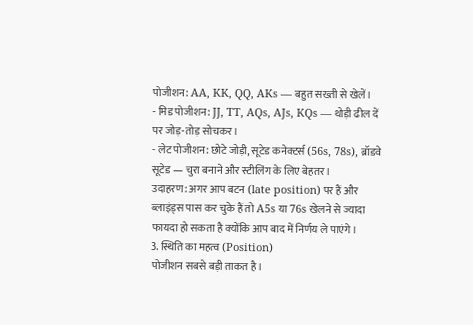पोजीशन: AA, KK, QQ, AKs — बहुत सख्ती से खेलें।
- मिड पोजीशन: JJ, TT, AQs, AJs, KQs — थोड़ी ढील दें पर जोड़-तोड़ सोचकर।
- लेट पोजीशन: छोटे जोड़ी, सूटेड कनेक्टर्स (56s, 78s), ब्रॉडवे सूटेड — चुरा बनाने और स्टीलिंग के लिए बेहतर।
उदाहरण: अगर आप बटन (late position) पर हैं और ब्लाइंड्स पास कर चुके हैं तो A5s या 76s खेलने से ज्यादा फायदा हो सकता है क्योंकि आप बाद में निर्णय ले पाएंगे।
3. स्थिति का महत्व (Position)
पोजीशन सबसे बड़ी ताकत है।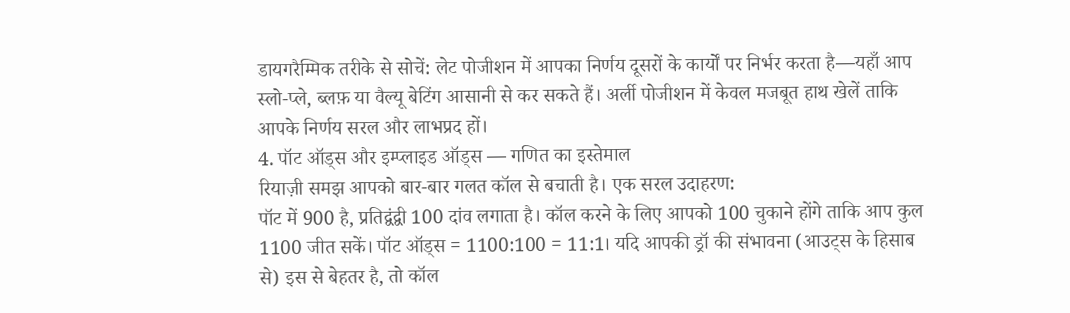डायगरैम्मिक तरीके से सोचें: लेट पोजीशन में आपका निर्णय दूसरों के कार्यों पर निर्भर करता है—यहाँ आप स्लो-प्ले, ब्लफ़ या वैल्यू बेटिंग आसानी से कर सकते हैं। अर्ली पोजीशन में केवल मजबूत हाथ खेलें ताकि आपके निर्णय सरल और लाभप्रद हों।
4. पॉट ऑड्स और इम्प्लाइड ऑड्स — गणित का इस्तेमाल
रियाज़ी समझ आपको बार-बार गलत कॉल से बचाती है। एक सरल उदाहरण:
पॉट में 900 है, प्रतिद्वंद्वी 100 दांव लगाता है। कॉल करने के लिए आपको 100 चुकाने होंगे ताकि आप कुल 1100 जीत सकें। पॉट ऑड्स = 1100:100 = 11:1। यदि आपकी ड्रॉ की संभावना (आउट्स के हिसाब से) इस से बेहतर है, तो कॉल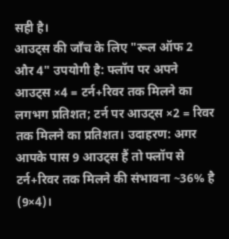सही है।
आउट्स की जाँच के लिए "रूल ऑफ 2 और 4" उपयोगी है: फ्लॉप पर अपने आउट्स ×4 = टर्न+रिवर तक मिलने का लगभग प्रतिशत; टर्न पर आउट्स ×2 = रिवर तक मिलने का प्रतिशत। उदाहरण: अगर आपके पास 9 आउट्स हैं तो फ्लॉप से टर्न+रिवर तक मिलने की संभावना ~36% है (9×4)।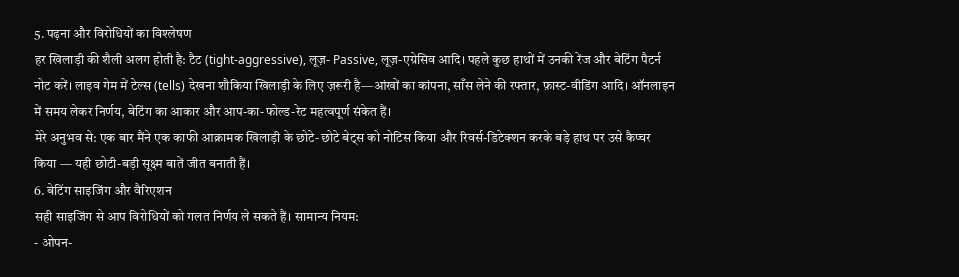5. पढ़ना और विरोधियों का विश्लेषण
हर खिलाड़ी की शैली अलग होती है: टैट (tight-aggressive), लूज़- Passive, लूज़-एग्रेसिव आदि। पहले कुछ हाथों में उनकी रेंज और बेटिंग पैटर्न नोट करें। लाइव गेम में टेल्स (tells) देखना शौकिया खिलाड़ी के लिए ज़रूरी है—आंखों का कांपना, साँस लेने की रफ्तार, फ़ास्ट-वीडिंग आदि। ऑनलाइन में समय लेकर निर्णय, बेटिंग का आकार और आप-का-फोल्ड-रेट महत्वपूर्ण संकेत हैं।
मेरे अनुभव से: एक बार मैंने एक काफी आक्रामक खिलाड़ी के छोटे-छोटे बेट्स को नोटिस किया और रिवर्स-डिटेक्शन करके बड़े हाथ पर उसे कैप्चर किया — यही छोटी-बड़ी सूक्ष्म बातें जीत बनाती हैं।
6. बेटिंग साइजिंग और वैरिएशन
सही साइजिंग से आप विरोधियों को गलत निर्णय ले सकते हैं। सामान्य नियम:
- ओपन-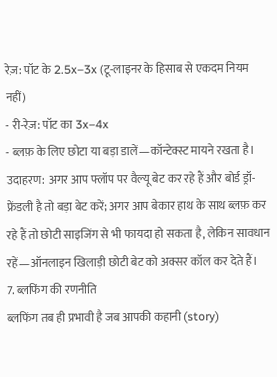रेज़: पॉट के 2.5x–3x (टू-लाइनर के हिसाब से एकदम नियम नहीं)
- री-रेज़: पॉट का 3x–4x
- ब्लफ़ के लिए छोटा या बड़ा डालें—कॉन्टेक्स्ट मायने रखता है।
उदाहरण: अगर आप फ्लॉप पर वैल्यू बेट कर रहे हैं और बोर्ड ड्रॉ-फ्रेंडली है तो बड़ा बेट करें; अगर आप बेकार हाथ के साथ ब्लफ़ कर रहे हैं तो छोटी साइजिंग से भी फायदा हो सकता है, लेकिन सावधान रहें—ऑनलाइन खिलाड़ी छोटी बेट को अक्सर कॉल कर देते हैं।
7. ब्लफिंग की रणनीति
ब्लफिंग तब ही प्रभावी है जब आपकी कहानी (story)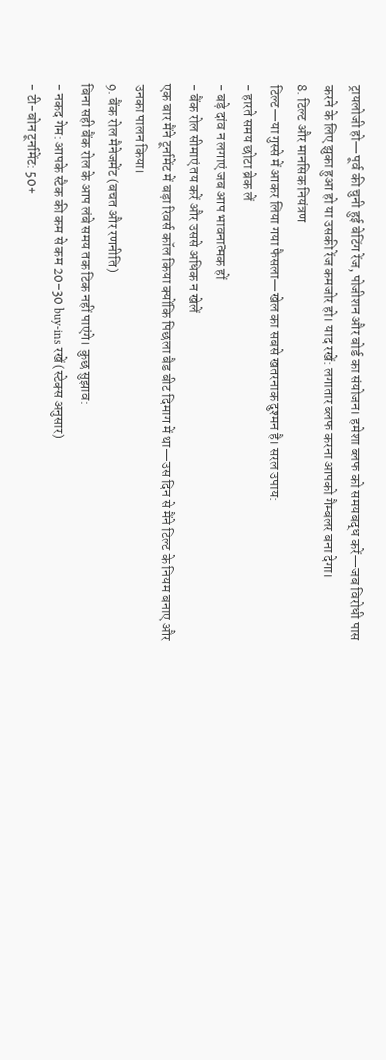ट्रायलोजी हो—पूर्व की चुनी हुई बेटिंग रेंज, पोजीशन और बोर्ड का संयोजन। हमेशा ब्लफ को समयबद्ध करें—जब विरोधी पास करने के लिए झुका हुआ हो या उसकी रेंज कमजोर हो। याद रखें: लगातार ब्लफ करना आपको गैम्बलर बना देगा।
8. टिल्ट और मानसिक नियंत्रण
टिल्ट—या गुस्से में आकर लिया गया फैसला—खेल का सबसे खतरनाक दुश्मन है। सरल उपाय:
- हारते समय छोटा ब्रेक लें
- बड़े दांव न लगाएं जब आप भावनात्मक हों
- बैंक रोल सीमाएं तय करें और उससे अधिक न खेलें
एक बार मैंने टूर्नामेंट में बड़ा रिवर्स कॉल किया क्योंकि पिछला बैड बीट दिमाग में था—उस दिन से मैंने टिल्ट के नियम बनाए और उनका पालन किया।
9. बैंक रोल मैनेजमेंट (बचत और रणनीति)
बिना सही बैंक रोल के आप लंबे समय तक टिक नहीं पाएंगे। कुछ सुझाव:
- नकद गेम: आपके स्टैक की कम से कम 20–30 buy-ins रखें (स्टेक्स अनुसार)
- टी-बोन टूर्नामेंट: 50+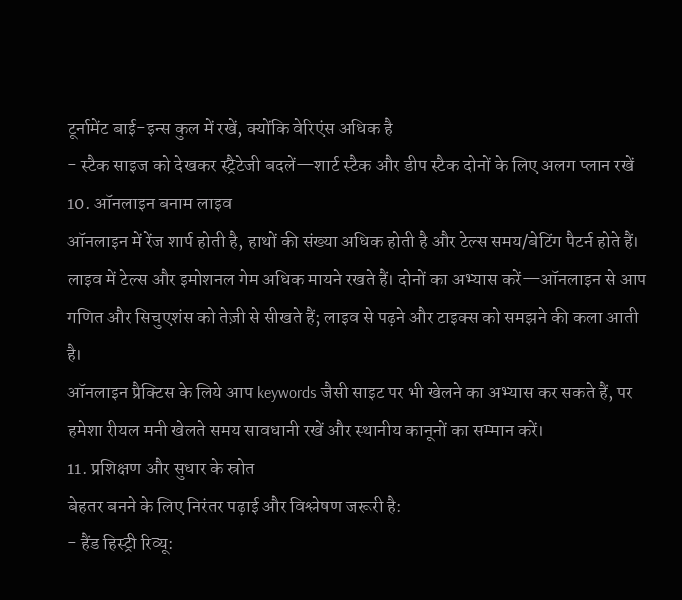टूर्नामेंट बाई-इन्स कुल में रखें, क्योंकि वेरिएंस अधिक है
- स्टैक साइज को देखकर स्ट्रैटेजी बदलें—शार्ट स्टैक और डीप स्टैक दोनों के लिए अलग प्लान रखें
10. ऑनलाइन बनाम लाइव
ऑनलाइन में रेंज शार्प होती है, हाथों की संख्या अधिक होती है और टेल्स समय/बेटिंग पैटर्न होते हैं। लाइव में टेल्स और इमोशनल गेम अधिक मायने रखते हैं। दोनों का अभ्यास करें—ऑनलाइन से आप गणित और सिचुएशंस को तेज़ी से सीखते हैं; लाइव से पढ़ने और टाइक्स को समझने की कला आती है।
ऑनलाइन प्रैक्टिस के लिये आप keywords जैसी साइट पर भी खेलने का अभ्यास कर सकते हैं, पर हमेशा रीयल मनी खेलते समय सावधानी रखें और स्थानीय कानूनों का सम्मान करें।
11. प्रशिक्षण और सुधार के स्रोत
बेहतर बनने के लिए निरंतर पढ़ाई और विश्लेषण जरूरी है:
- हैंड हिस्ट्री रिव्यू: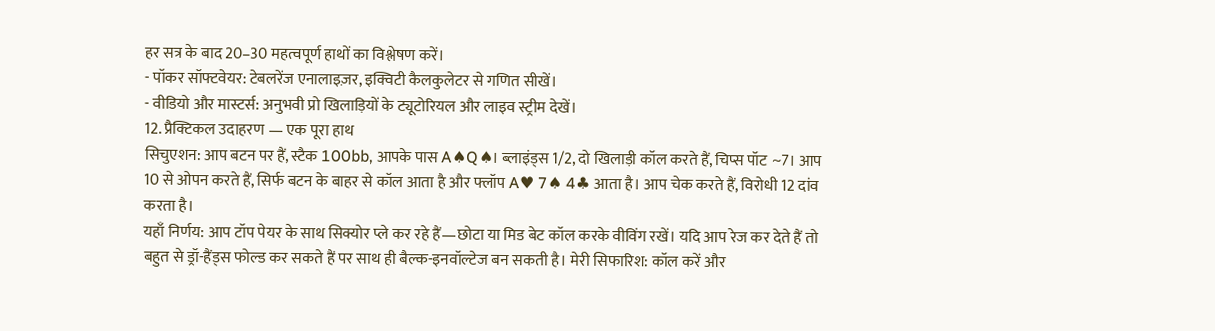हर सत्र के बाद 20–30 महत्वपूर्ण हाथों का विश्लेषण करें।
- पॉकर सॉफ्टवेयर: टेबलरेंज एनालाइज़र, इक्विटी कैलकुलेटर से गणित सीखें।
- वीडियो और मास्टर्स: अनुभवी प्रो खिलाड़ियों के ट्यूटोरियल और लाइव स्ट्रीम देखें।
12. प्रैक्टिकल उदाहरण — एक पूरा हाथ
सिचुएशन: आप बटन पर हैं, स्टैक 100bb, आपके पास A♠Q♠। ब्लाइंड्स 1/2, दो खिलाड़ी कॉल करते हैं, चिप्स पॉट ~7। आप 10 से ओपन करते हैं, सिर्फ बटन के बाहर से कॉल आता है और फ्लॉप A♥ 7♠ 4♣ आता है। आप चेक करते हैं, विरोधी 12 दांव करता है।
यहाँ निर्णय: आप टॉप पेयर के साथ सिक्योर प्ले कर रहे हैं—छोटा या मिड बेट कॉल करके वीविंग रखें। यदि आप रेज कर देते हैं तो बहुत से ड्रॉ-हैंड्स फोल्ड कर सकते हैं पर साथ ही बैल्क-इनवॉल्टेज बन सकती है। मेरी सिफारिश: कॉल करें और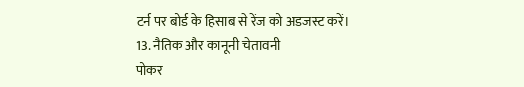टर्न पर बोर्ड के हिसाब से रेंज को अडजस्ट करें।
13. नैतिक और कानूनी चेतावनी
पोकर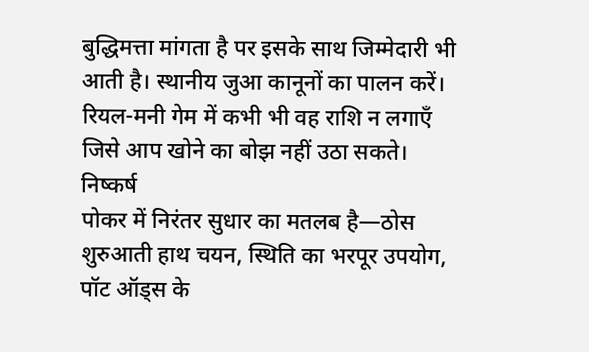बुद्धिमत्ता मांगता है पर इसके साथ जिम्मेदारी भी आती है। स्थानीय जुआ कानूनों का पालन करें। रियल-मनी गेम में कभी भी वह राशि न लगाएँ जिसे आप खोने का बोझ नहीं उठा सकते।
निष्कर्ष
पोकर में निरंतर सुधार का मतलब है—ठोस शुरुआती हाथ चयन, स्थिति का भरपूर उपयोग, पॉट ऑड्स के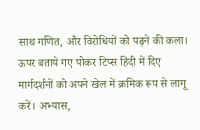साथ गणित, और विरोधियों को पढ़ने की कला। ऊपर बताये गए पोकर टिप्स हिंदी में दिए मार्गदर्शनों को अपने खेल में क्रमिक रूप से लागू करें। अभ्यास,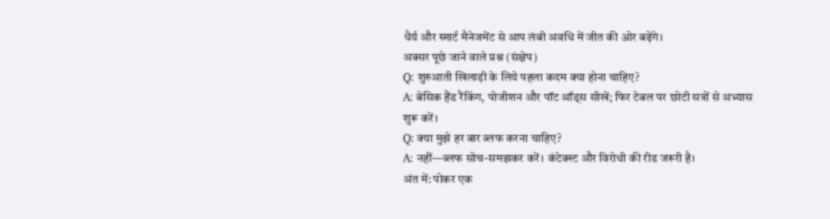धैर्य और स्मार्ट मैनेजमेंट से आप लंबी अवधि में जीत की ओर बढ़ेंगे।
अक्सर पूछे जाने वाले प्रश्न (संक्षेप)
Q: शुरुआती खिलाड़ी के लिये पहला कदम क्या होना चाहिए?
A: बेसिक हैंड रैंकिंग, पोजीशन और पॉट ऑड्स सीखें; फिर टेबल पर छोटी सत्रों से अभ्यास शुरू करें।
Q: क्या मुझे हर बार ब्लफ करना चाहिए?
A: नहीं—ब्लफ सोच-समझकर करें। कंटेक्स्ट और विरोधी की रीड जरूरी है।
अंत में: पोकर एक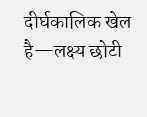दीर्घकालिक खेल है—लक्ष्य छोटी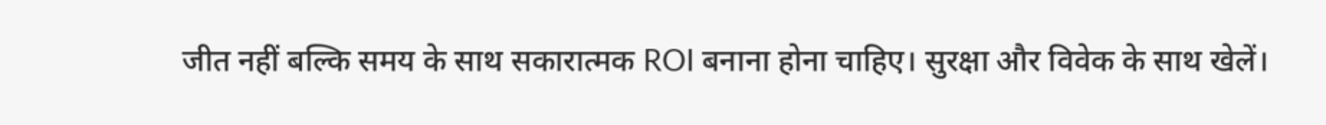जीत नहीं बल्कि समय के साथ सकारात्मक ROI बनाना होना चाहिए। सुरक्षा और विवेक के साथ खेलें।